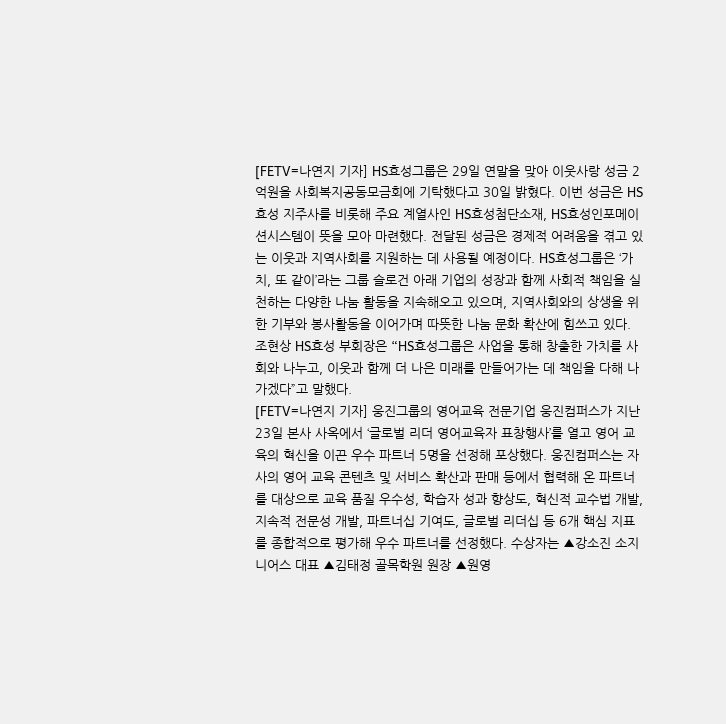[FETV=나연지 기자] HS효성그룹은 29일 연말을 맞아 이웃사랑 성금 2억원을 사회복지공동모금회에 기탁했다고 30일 밝혔다. 이번 성금은 HS효성 지주사를 비롯해 주요 계열사인 HS효성첨단소재, HS효성인포메이션시스템이 뜻을 모아 마련했다. 전달된 성금은 경제적 어려움을 겪고 있는 이웃과 지역사회를 지원하는 데 사용될 예정이다. HS효성그룹은 ‘가치, 또 같이’라는 그룹 슬로건 아래 기업의 성장과 함께 사회적 책임을 실천하는 다양한 나눔 활동을 지속해오고 있으며, 지역사회와의 상생을 위한 기부와 봉사활동을 이어가며 따뜻한 나눔 문화 확산에 힘쓰고 있다. 조현상 HS효성 부회장은 “HS효성그룹은 사업을 통해 창출한 가치를 사회와 나누고, 이웃과 함께 더 나은 미래를 만들어가는 데 책임을 다해 나가겠다”고 말했다.
[FETV=나연지 기자] 웅진그룹의 영어교육 전문기업 웅진컴퍼스가 지난 23일 본사 사옥에서 ‘글로벌 리더 영어교육자 표창행사’를 열고 영어 교육의 혁신을 이끈 우수 파트너 5명을 선정해 포상했다. 웅진컴퍼스는 자사의 영어 교육 콘텐츠 및 서비스 확산과 판매 등에서 협력해 온 파트너를 대상으로 교육 품질 우수성, 학습자 성과 향상도, 혁신적 교수법 개발, 지속적 전문성 개발, 파트너십 기여도, 글로벌 리더십 등 6개 핵심 지표를 종합적으로 평가해 우수 파트너를 선정했다. 수상자는 ▲강소진 소지니어스 대표 ▲김태정 골목학원 원장 ▲원영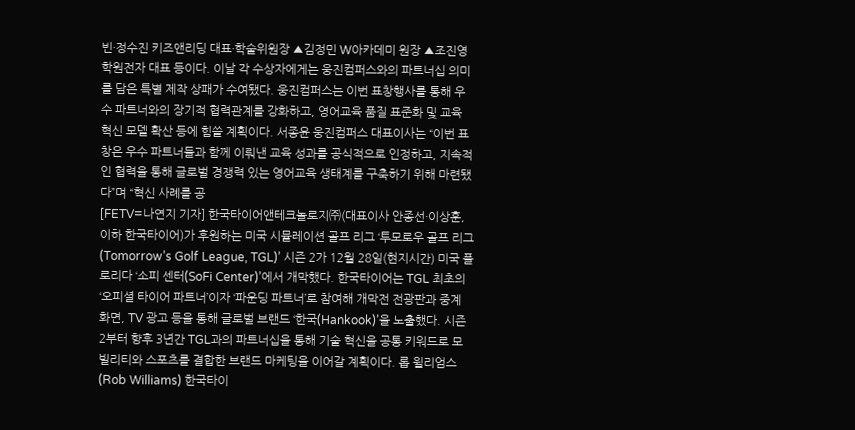빈·정수진 키즈앤리딩 대표·학술위원장 ▲김정민 W아카데미 원장 ▲조진영 학원전자 대표 등이다. 이날 각 수상자에게는 웅진컴퍼스와의 파트너십 의미를 담은 특별 제작 상패가 수여됐다. 웅진컴퍼스는 이번 표창행사를 통해 우수 파트너와의 장기적 협력관계를 강화하고, 영어교육 품질 표준화 및 교육 혁신 모델 확산 등에 힘쓸 계획이다. 서종윤 웅진컴퍼스 대표이사는 “이번 표창은 우수 파트너들과 함께 이뤄낸 교육 성과를 공식적으로 인정하고, 지속적인 협력을 통해 글로벌 경쟁력 있는 영어교육 생태계를 구축하기 위해 마련됐다”며 “혁신 사례를 공
[FETV=나연지 기자] 한국타이어앤테크놀로지㈜(대표이사 안종선·이상훈, 이하 한국타이어)가 후원하는 미국 시뮬레이션 골프 리그 ‘투모로우 골프 리그(Tomorrow’s Golf League, TGL)’ 시즌 2가 12월 28일(현지시간) 미국 플로리다 ‘소피 센터(SoFi Center)’에서 개막했다. 한국타이어는 TGL 최초의 ‘오피셜 타이어 파트너’이자 ‘파운딩 파트너’로 참여해 개막전 전광판과 중계 화면, TV 광고 등을 통해 글로벌 브랜드 ‘한국(Hankook)’을 노출했다. 시즌 2부터 향후 3년간 TGL과의 파트너십을 통해 기술 혁신을 공통 키워드로 모빌리티와 스포츠를 결합한 브랜드 마케팅을 이어갈 계획이다. 롭 윌리엄스(Rob Williams) 한국타이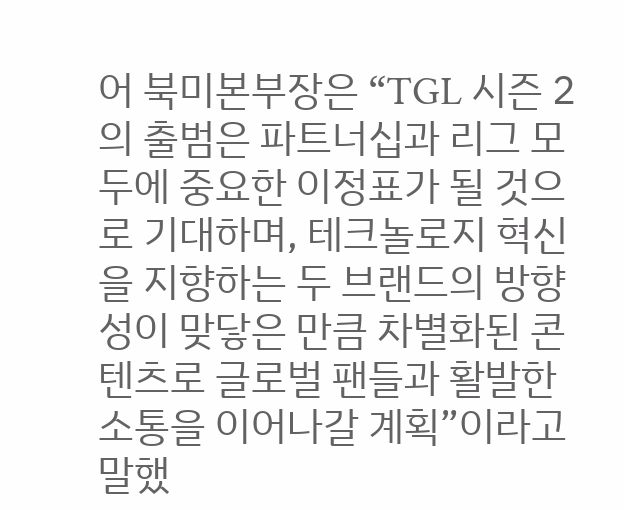어 북미본부장은 “TGL 시즌 2의 출범은 파트너십과 리그 모두에 중요한 이정표가 될 것으로 기대하며, 테크놀로지 혁신을 지향하는 두 브랜드의 방향성이 맞닿은 만큼 차별화된 콘텐츠로 글로벌 팬들과 활발한 소통을 이어나갈 계획”이라고 말했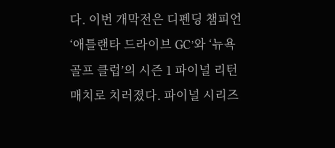다. 이번 개막전은 디펜딩 챔피언 ‘애틀랜타 드라이브 GC’와 ‘뉴욕 골프 클럽’의 시즌 1 파이널 리턴 매치로 치러졌다. 파이널 시리즈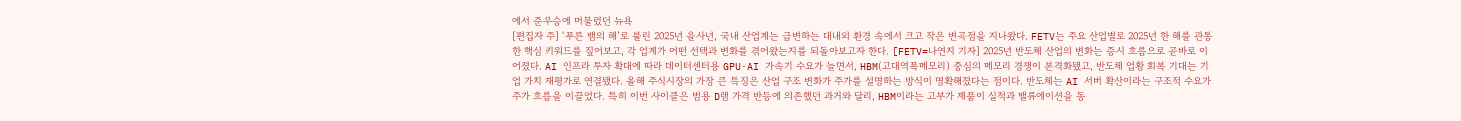에서 준우승에 머물렀던 뉴욕
[편집자 주] ‘푸른 뱀의 해’로 불린 2025년 을사년, 국내 산업계는 급변하는 대내외 환경 속에서 크고 작은 변곡점을 지나왔다. FETV는 주요 산업별로 2025년 한 해를 관통한 핵심 키워드를 짚어보고, 각 업계가 어떤 선택과 변화를 겪어왔는지를 되돌아보고자 한다. [FETV=나연지 기자] 2025년 반도체 산업의 변화는 증시 흐름으로 곧바로 이어졌다. AI 인프라 투자 확대에 따라 데이터센터용 GPU·AI 가속기 수요가 늘면서, HBM(고대역폭메모리) 중심의 메모리 경쟁이 본격화됐고, 반도체 업황 회복 기대는 기업 가치 재평가로 연결됐다. 올해 주식시장의 가장 큰 특징은 산업 구조 변화가 주가를 설명하는 방식이 명확해졌다는 점이다. 반도체는 AI 서버 확산이라는 구조적 수요가 주가 흐름을 이끌었다. 특히 이번 사이클은 범용 D램 가격 반등에 의존했던 과거와 달리, HBM이라는 고부가 제품이 실적과 밸류에이션을 동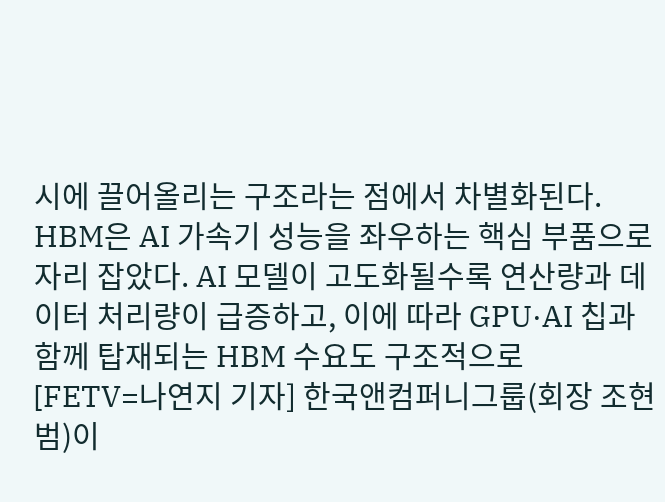시에 끌어올리는 구조라는 점에서 차별화된다. HBM은 AI 가속기 성능을 좌우하는 핵심 부품으로 자리 잡았다. AI 모델이 고도화될수록 연산량과 데이터 처리량이 급증하고, 이에 따라 GPU·AI 칩과 함께 탑재되는 HBM 수요도 구조적으로
[FETV=나연지 기자] 한국앤컴퍼니그룹(회장 조현범)이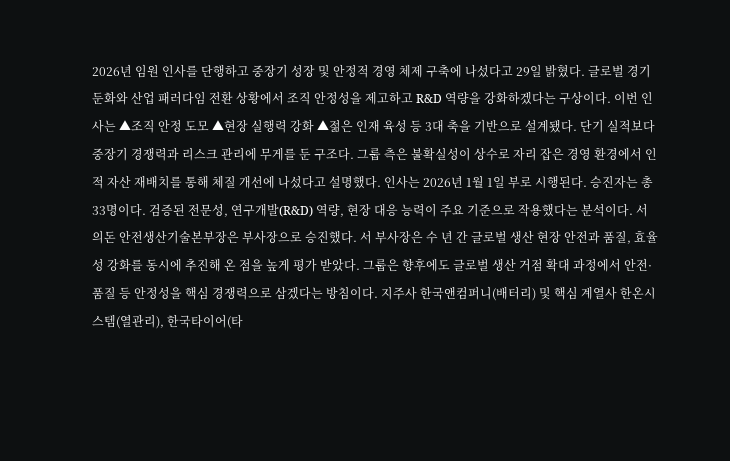2026년 임원 인사를 단행하고 중장기 성장 및 안정적 경영 체제 구축에 나섰다고 29일 밝혔다. 글로벌 경기 둔화와 산업 패러다임 전환 상황에서 조직 안정성을 제고하고 R&D 역량을 강화하겠다는 구상이다. 이번 인사는 ▲조직 안정 도모 ▲현장 실행력 강화 ▲젊은 인재 육성 등 3대 축을 기반으로 설계됐다. 단기 실적보다 중장기 경쟁력과 리스크 관리에 무게를 둔 구조다. 그룹 측은 불확실성이 상수로 자리 잡은 경영 환경에서 인적 자산 재배치를 통해 체질 개선에 나섰다고 설명했다. 인사는 2026년 1월 1일 부로 시행된다. 승진자는 총 33명이다. 검증된 전문성, 연구개발(R&D) 역량, 현장 대응 능력이 주요 기준으로 작용했다는 분석이다. 서의돈 안전생산기술본부장은 부사장으로 승진했다. 서 부사장은 수 년 간 글로벌 생산 현장 안전과 품질, 효율성 강화를 동시에 추진해 온 점을 높게 평가 받았다. 그룹은 향후에도 글로벌 생산 거점 확대 과정에서 안전·품질 등 안정성을 핵심 경쟁력으로 삼겠다는 방침이다. 지주사 한국앤컴퍼니(배터리) 및 핵심 계열사 한온시스템(열관리), 한국타이어(타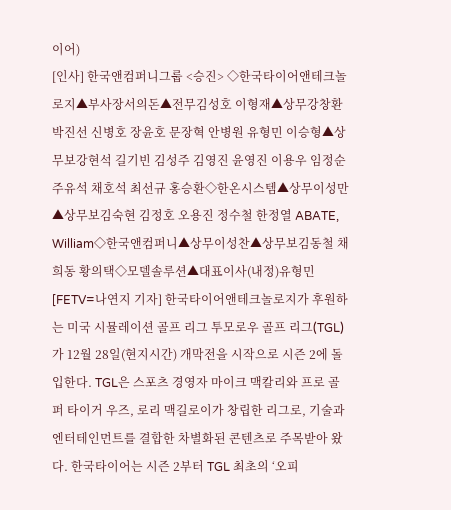이어)
[인사] 한국앤컴퍼니그룹 <승진> ◇한국타이어앤테크놀로지▲부사장서의돈▲전무김성호 이형재▲상무강창환 박진선 신병호 장윤호 문장혁 안병원 유형민 이승형▲상무보강현석 길기빈 김성주 김영진 윤영진 이용우 임정순 주유석 채호석 최선규 홍승환◇한온시스템▲상무이성만▲상무보김숙현 김정호 오용진 정수철 한정열 ABATE, William◇한국앤컴퍼니▲상무이성찬▲상무보김동철 채희동 황의택◇모델솔루션▲대표이사(내정)유형민
[FETV=나연지 기자] 한국타이어앤테크놀로지가 후원하는 미국 시뮬레이션 골프 리그 투모로우 골프 리그(TGL)가 12월 28일(현지시간) 개막전을 시작으로 시즌 2에 돌입한다. TGL은 스포츠 경영자 마이크 맥칼리와 프로 골퍼 타이거 우즈, 로리 맥길로이가 창립한 리그로, 기술과 엔터테인먼트를 결합한 차별화된 콘텐츠로 주목받아 왔다. 한국타이어는 시즌 2부터 TGL 최초의 ‘오피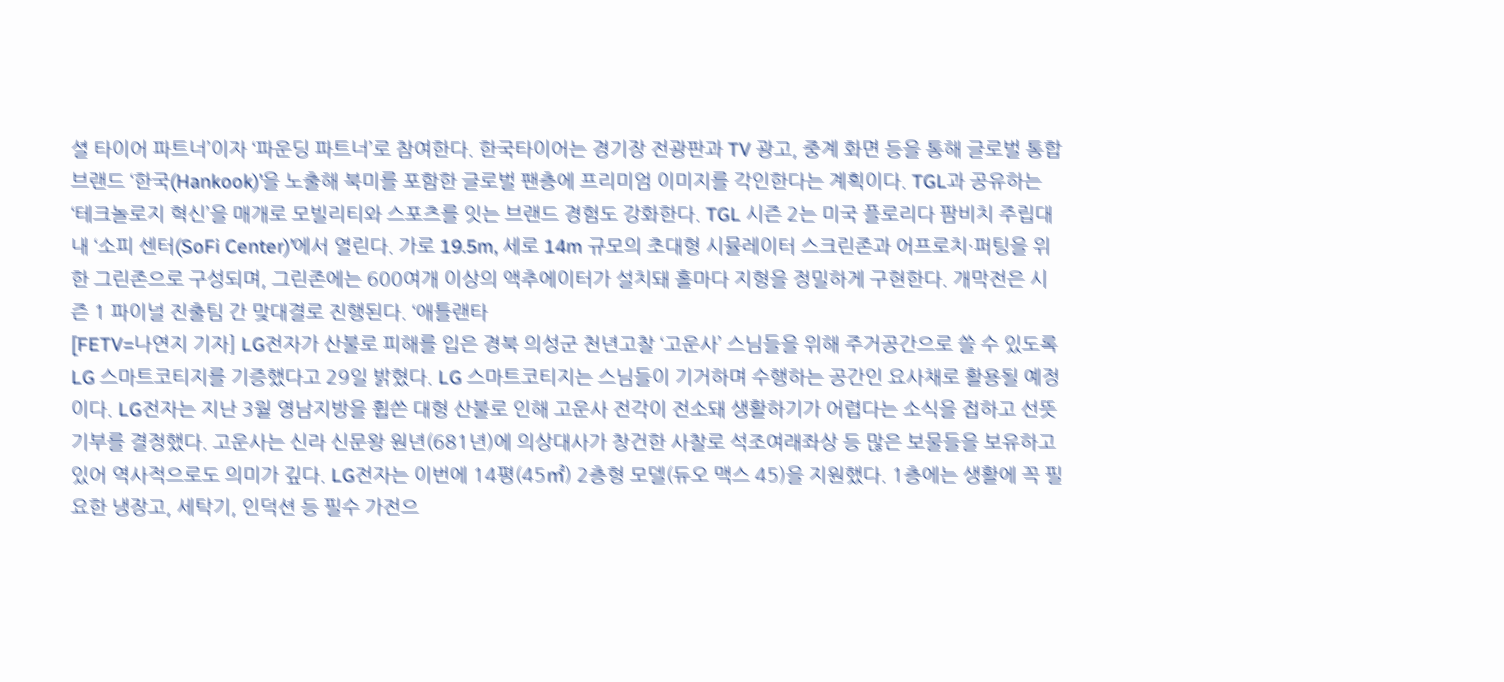셜 타이어 파트너’이자 ‘파운딩 파트너’로 참여한다. 한국타이어는 경기장 전광판과 TV 광고, 중계 화면 등을 통해 글로벌 통합 브랜드 ‘한국(Hankook)’을 노출해 북미를 포함한 글로벌 팬층에 프리미엄 이미지를 각인한다는 계획이다. TGL과 공유하는 ‘테크놀로지 혁신’을 매개로 모빌리티와 스포츠를 잇는 브랜드 경험도 강화한다. TGL 시즌 2는 미국 플로리다 팜비치 주립대 내 ‘소피 센터(SoFi Center)’에서 열린다. 가로 19.5m, 세로 14m 규모의 초대형 시뮬레이터 스크린존과 어프로치·퍼팅을 위한 그린존으로 구성되며, 그린존에는 600여개 이상의 액추에이터가 설치돼 홀마다 지형을 정밀하게 구현한다. 개막전은 시즌 1 파이널 진출팀 간 맞대결로 진행된다. ‘애틀랜타
[FETV=나연지 기자] LG전자가 산불로 피해를 입은 경북 의성군 천년고찰 ‘고운사’ 스님들을 위해 주거공간으로 쓸 수 있도록 LG 스마트코티지를 기증했다고 29일 밝혔다. LG 스마트코티지는 스님들이 기거하며 수행하는 공간인 요사채로 활용될 예정이다. LG전자는 지난 3월 영남지방을 휩쓴 대형 산불로 인해 고운사 전각이 전소돼 생활하기가 어렵다는 소식을 접하고 선뜻 기부를 결정했다. 고운사는 신라 신문왕 원년(681년)에 의상대사가 창건한 사찰로 석조여래좌상 등 많은 보물들을 보유하고 있어 역사적으로도 의미가 깊다. LG전자는 이번에 14평(45㎡) 2층형 모델(듀오 맥스 45)을 지원했다. 1층에는 생활에 꼭 필요한 냉장고, 세탁기, 인덕션 등 필수 가전으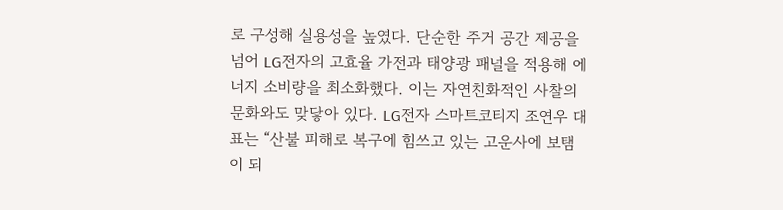로 구성해 실용성을 높였다. 단순한 주거 공간 제공을 넘어 LG전자의 고효율 가전과 태양광 패널을 적용해 에너지 소비량을 최소화했다. 이는 자연친화적인 사찰의 문화와도 맞닿아 있다. LG전자 스마트코티지 조연우 대표는 “산불 피해로 복구에 힘쓰고 있는 고운사에 보탬이 되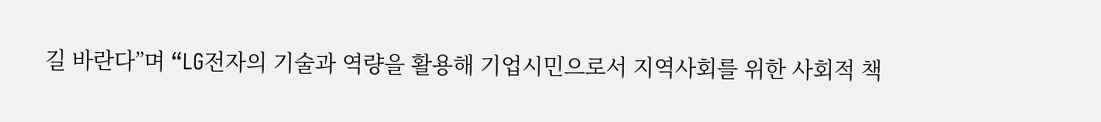길 바란다”며 “LG전자의 기술과 역량을 활용해 기업시민으로서 지역사회를 위한 사회적 책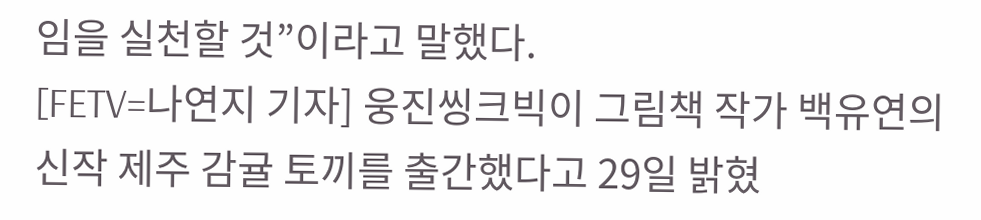임을 실천할 것”이라고 말했다.
[FETV=나연지 기자] 웅진씽크빅이 그림책 작가 백유연의 신작 제주 감귤 토끼를 출간했다고 29일 밝혔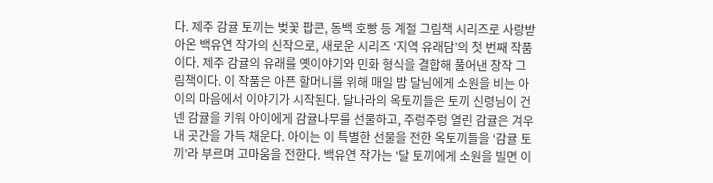다. 제주 감귤 토끼는 벚꽃 팝콘, 동백 호빵 등 계절 그림책 시리즈로 사랑받아온 백유연 작가의 신작으로, 새로운 시리즈 ‘지역 유래담’의 첫 번째 작품이다. 제주 감귤의 유래를 옛이야기와 민화 형식을 결합해 풀어낸 창작 그림책이다. 이 작품은 아픈 할머니를 위해 매일 밤 달님에게 소원을 비는 아이의 마음에서 이야기가 시작된다. 달나라의 옥토끼들은 토끼 신령님이 건넨 감귤을 키워 아이에게 감귤나무를 선물하고, 주렁주렁 열린 감귤은 겨우내 곳간을 가득 채운다. 아이는 이 특별한 선물을 전한 옥토끼들을 ‘감귤 토끼’라 부르며 고마움을 전한다. 백유연 작가는 ‘달 토끼에게 소원을 빌면 이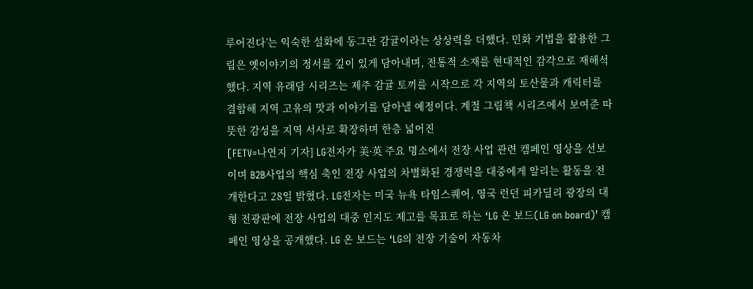루어진다’는 익숙한 설화에 동그란 감귤이라는 상상력을 더했다. 민화 기법을 활용한 그림은 옛이야기의 정서를 깊이 있게 담아내며, 전통적 소재를 현대적인 감각으로 재해석했다. 지역 유래담 시리즈는 제주 감귤 토끼를 시작으로 각 지역의 토산물과 캐릭터를 결합해 지역 고유의 맛과 이야기를 담아낼 예정이다. 계절 그림책 시리즈에서 보여준 따뜻한 감성을 지역 서사로 확장하며 한층 넓어진
[FETV=나연지 기자] LG전자가 美·英 주요 명소에서 전장 사업 관련 캠페인 영상을 선보이며 B2B사업의 핵심 축인 전장 사업의 차별화된 경쟁력을 대중에게 알리는 활동을 전개한다고 28일 밝혔다. LG전자는 미국 뉴욕 타임스퀘어, 영국 런던 피카딜리 광장의 대형 전광판에 전장 사업의 대중 인지도 제고를 목표로 하는 ‘LG 온 보드(LG on board)’ 캠페인 영상을 공개했다. LG 온 보드는 ‘LG의 전장 기술이 자동차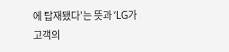에 탑재됐다’는 뜻과 ‘LG가 고객의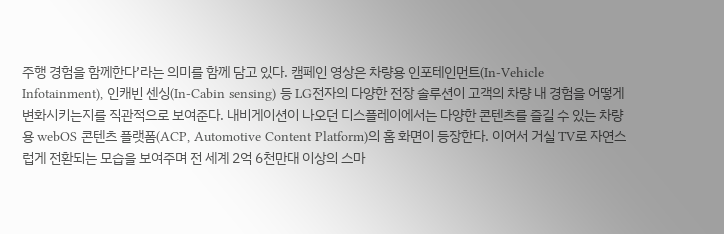주행 경험을 함께한다’라는 의미를 함께 담고 있다. 캠페인 영상은 차량용 인포테인먼트(In-Vehicle Infotainment), 인캐빈 센싱(In-Cabin sensing) 등 LG전자의 다양한 전장 솔루션이 고객의 차량 내 경험을 어떻게 변화시키는지를 직관적으로 보여준다. 내비게이션이 나오던 디스플레이에서는 다양한 콘텐츠를 즐길 수 있는 차량용 webOS 콘텐츠 플랫폼(ACP, Automotive Content Platform)의 홈 화면이 등장한다. 이어서 거실 TV로 자연스럽게 전환되는 모습을 보여주며 전 세계 2억 6천만대 이상의 스마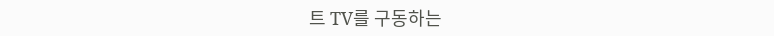트 TV를 구동하는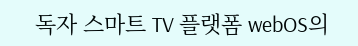독자 스마트 TV 플랫폼 webOS의